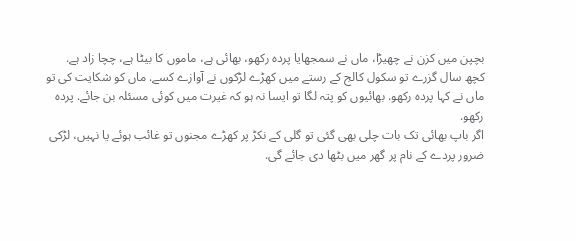بچپن میں کزن نے چھیڑا، ماں نے سمجھایا پردہ رکھو، بھائی ہے، ماموں کا بیٹا ہے، چچا زاد ہے.
کچھ سال گزرے تو سکول کالج کے رستے میں کھڑے لڑکوں نے آوازے کسے. ماں کو شکایت کی تو ماں نے کہا پردہ رکھو. بھائیوں کو پتہ لگا تو ایسا نہ ہو کہ غیرت میں کوئی مسئلہ بن جائے. پردہ رکھو.
اگر باپ بھائی تک بات چلی بھی گئی تو گلی کے نکڑ پر کھڑے مجنوں تو غائب ہوئے یا نہیں، لڑکی ضرور پردے کے نام پر گھر میں بٹھا دی جائے گی.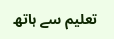تعلیم سے ہاتھ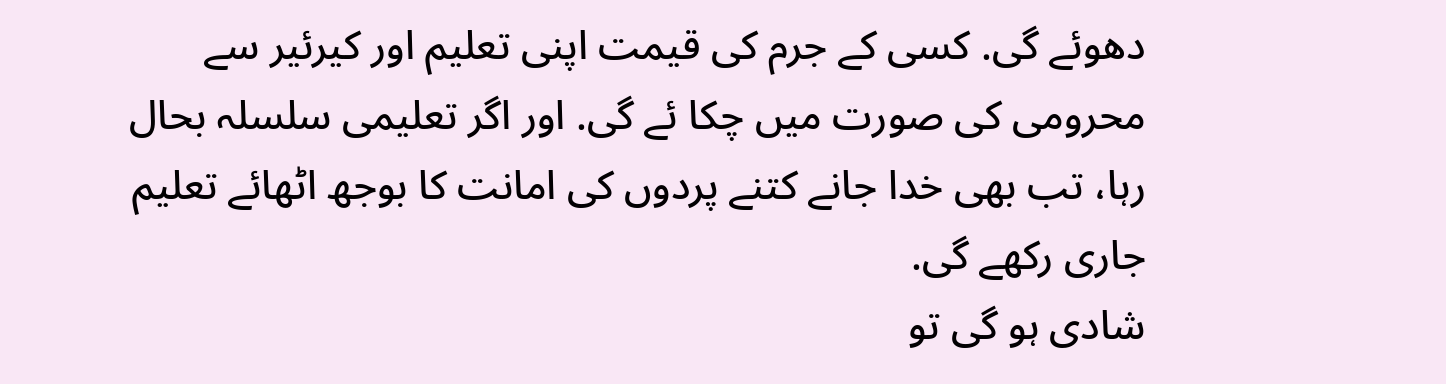دھوئے گی. کسی کے جرم کی قیمت اپنی تعلیم اور کیرئیر سے محرومی کی صورت میں چکا ئے گی. اور اگر تعلیمی سلسلہ بحال رہا، تب بھی خدا جانے کتنے پردوں کی امانت کا بوجھ اٹھائے تعلیم جاری رکھے گی.
شادی ہو گی تو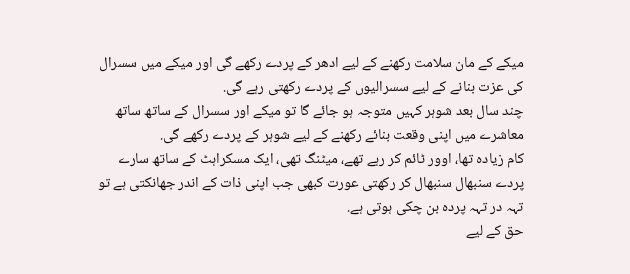میکے کے مان سلامت رکھنے کے لیے ادھر کے پردے رکھے گی اور میکے میں سسرال کی عزت بنانے کے لیے سسرالیوں کے پردے رکھتی رہے گی.
چند سال بعد شوہر کہیں متوجہ ہو جائے گا تو میکے اور سسرال کے ساتھ ساتھ معاشرے میں اپنی وقعت بنائے رکھنے کے لیے شوہر کے پردے رکھے گی.
کام زیادہ تھا، اوور ٹائم کر رہے تھے، میٹنگ تھی، ایک مسکراہٹ کے ساتھ سارے پردے سنبھال سنبھال کر رکھتی عورت کبھی جب اپنی ذات کے اندر جھانکتی ہے تو تہہ در تہہ پردہ بن چکی ہوتی ہے.
حق کے لیے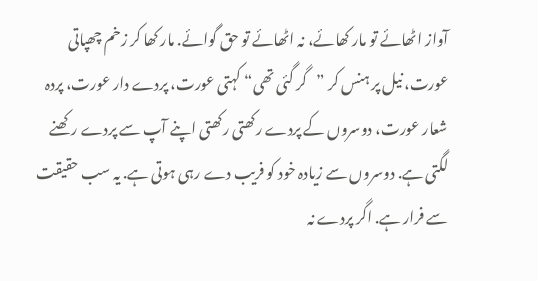آواز اٹھائے تو مار کھائے، نہ اٹھائے تو حق گوائے. مار کھا کر زخم چھپاتی عورت، نیل پر ہنس کر ”گر گئی تھی“ کہتی عورت، پردے دار عورت، پردہ شعار عورت، دوسروں کے پردے رکھتی رکھتی اپنے آپ سے پردے رکھنے لگتی ہے. دوسروں سے زیادہ خود کو فریب دے رہی ہوتی ہے. یہ سب حقیقت سے فرار ہے. اگر پردے نہ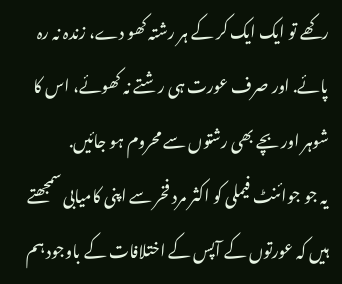رکھے تو ایک ایک کر کے ہر رشتہ کھو دے، زندہ نہ رہ پائے. اور صرف عورت ہی رشتے نہ کھوئے، اس کا شوہر اور بچے بھی رشتوں سے محروم ہو جائیں.
یہ جو جوائنٹ فیملی کو اکثر مرد فخر سے اپنی کامیابی سمجھتے ہیں کہ عورتوں کے آپس کے اختلافات کے باوجود ہم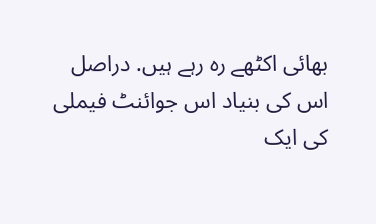بھائی اکٹھے رہ رہے ہیں. دراصل اس کی بنیاد اس جوائنٹ فیملی کی ایک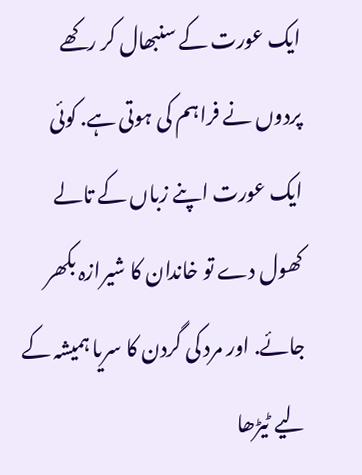ایک عورت کے سنبھال کر رکھے پردوں نے فراہم کی ہوتی ہے. کوئی ایک عورت اپنے زباں کے تالے کھول دے تو خاندان کا شیرازہ بکھر جائے. اور مرد کی گردن کا سریا ہمیشہ کے لیے ٹیڑھا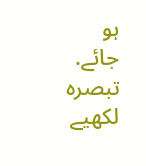ہو جائے.
تبصرہ لکھیے